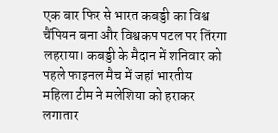एक बार फिर से भारत कबड्डी का विश्व चैंपियन बना और विश्वकप पटल पर तिंरगा
लहराया। कबड्डी के मैदान में शनिवार को पहले फाइनल मैच में जहां भारतीय
महिला टीम ने मलेशिया को हराकर लगातार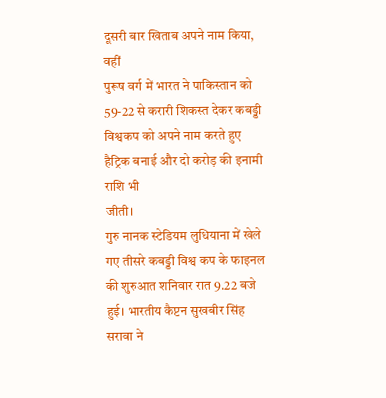दूसरी बार खिताब अपने नाम किया, वहीं
पुरूष वर्ग में भारत ने पाकिस्तान को 59-22 से करारी शिकस्त देकर कबड्डी
विश्वकप को अपने नाम करते हुए हैट्रिक बनाई और दो करोड़ की इनामी राशि भी
जीती।
गुरु नानक स्टेडियम लुधियाना में खेले गए तीसरे कबड्डी विश्व कप के फाइनल की शुरुआत शनिवार रात 9.22 बजे हुई। भारतीय कैप्टन सुखबीर सिंह सरावा ने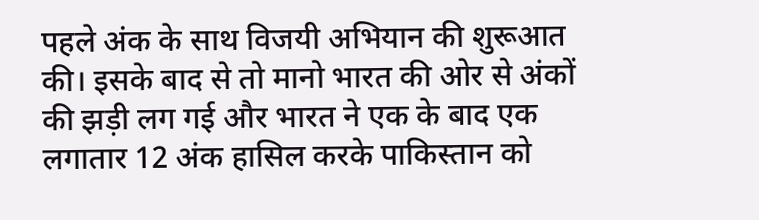पहले अंक के साथ विजयी अभियान की शुरूआत की। इसके बाद से तो मानो भारत की ओर से अंकों की झड़ी लग गई और भारत ने एक के बाद एक लगातार 12 अंक हासिल करके पाकिस्तान को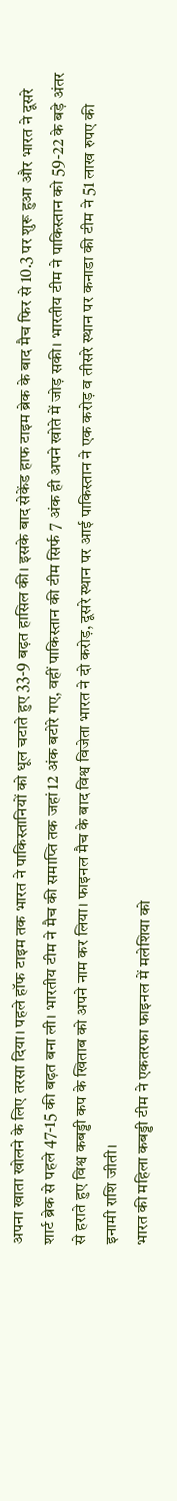अपना खाता खोलने के लिए तरसा दिया। पहले हॉफ टाइम तक भारत ने पाकिस्तानियों को धूल चटाते हुए 33-9 बढ़त हासिल की। इसके बाद सेकेंड हाफ टाइम ब्रेक के बाद मैच फिर से 10.3 पर शुरू हुआ और भारत ने दूसरे शार्ट ब्रेक से पहले 47-15 की बढ़त बना ली। भारतीय टीम ने मैच की समाप्ति तक जहां 12 अंक बटोरे गए, वहीं पाकिस्तान की टीम सिर्फ 7 अंक ही अपने खोते में जोड़ सकी। भारतीय टीम ने पाकिस्तान को 59-22 के बड़े अंतर से हराते हुए विश्व कबड्डी कप के खिताब को अपने नाम कर लिया। फाइनल मैच के बाद विश्व विजेता भारत ने दो करोड़, दूसरे स्थान पर आई पाकिस्तान ने एक करोड़ व तीसरे स्थान पर कनाडा की टीम ने 51 लाख रुपए की इनामी राशि जीती।
भारत की महिला कबड्डी टीम ने एकतरफा फाइनल में मलेशिया को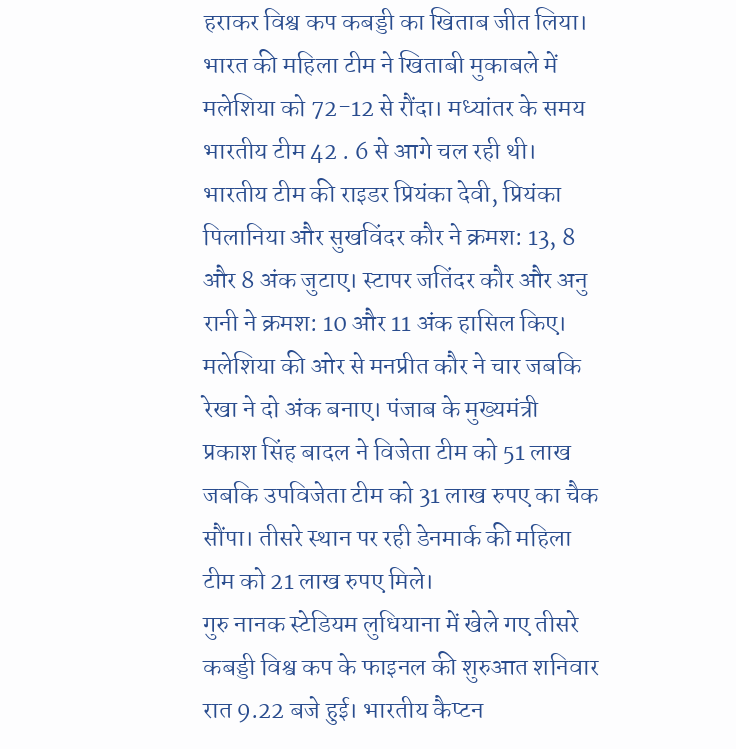हराकर विश्व कप कबड्डी का खिताब जीत लिया। भारत की महिला टीम ने खिताबी मुकाबले में मलेशिया को 72-12 से रौंदा। मध्यांतर के समय भारतीय टीम 42 . 6 से आगे चल रही थी। भारतीय टीम की राइडर प्रियंका देवी, प्रियंका पिलानिया और सुखविंदर कौर ने क्रमश: 13, 8 और 8 अंक जुटाए। स्टापर जतिंदर कौर और अनु रानी ने क्रमश: 10 और 11 अंक हासिल किए। मलेशिया की ओर से मनप्रीत कौर ने चार जबकि रेखा ने दो अंक बनाए। पंजाब के मुख्यमंत्री प्रकाश सिंह बादल ने विजेता टीम को 51 लाख जबकि उपविजेता टीम को 31 लाख रुपए का चैक सौंपा। तीसरे स्थान पर रही डेनमार्क की महिला टीम को 21 लाख रुपए मिले।
गुरु नानक स्टेडियम लुधियाना में खेले गए तीसरे कबड्डी विश्व कप के फाइनल की शुरुआत शनिवार रात 9.22 बजे हुई। भारतीय कैप्टन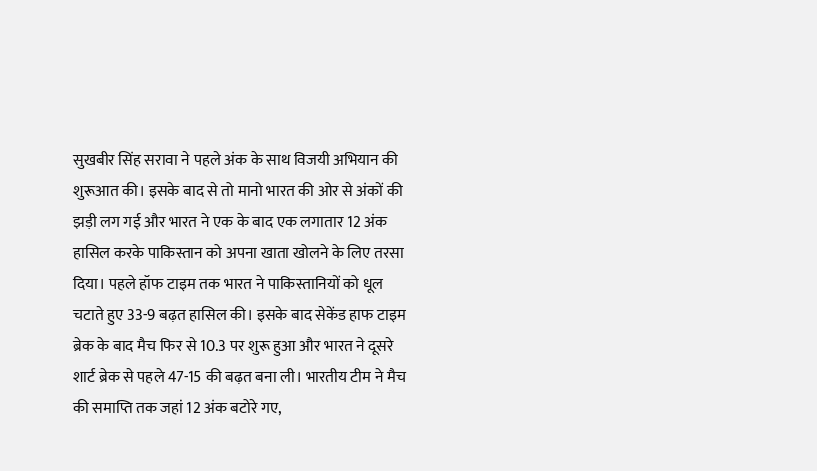सुखबीर सिंह सरावा ने पहले अंक के साथ विजयी अभियान की शुरूआत की। इसके बाद से तो मानो भारत की ओर से अंकों की झड़ी लग गई और भारत ने एक के बाद एक लगातार 12 अंक हासिल करके पाकिस्तान को अपना खाता खोलने के लिए तरसा दिया। पहले हॉफ टाइम तक भारत ने पाकिस्तानियों को धूल चटाते हुए 33-9 बढ़त हासिल की। इसके बाद सेकेंड हाफ टाइम ब्रेक के बाद मैच फिर से 10.3 पर शुरू हुआ और भारत ने दूसरे शार्ट ब्रेक से पहले 47-15 की बढ़त बना ली। भारतीय टीम ने मैच की समाप्ति तक जहां 12 अंक बटोरे गए,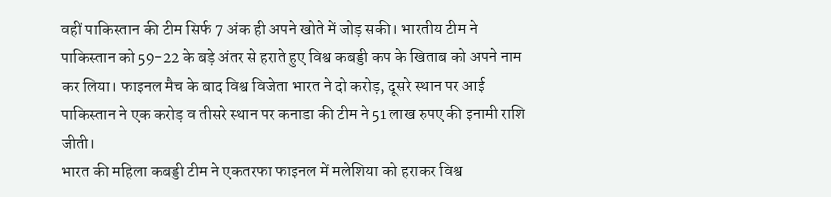वहीं पाकिस्तान की टीम सिर्फ 7 अंक ही अपने खोते में जोड़ सकी। भारतीय टीम ने पाकिस्तान को 59-22 के बड़े अंतर से हराते हुए विश्व कबड्डी कप के खिताब को अपने नाम कर लिया। फाइनल मैच के बाद विश्व विजेता भारत ने दो करोड़, दूसरे स्थान पर आई पाकिस्तान ने एक करोड़ व तीसरे स्थान पर कनाडा की टीम ने 51 लाख रुपए की इनामी राशि जीती।
भारत की महिला कबड्डी टीम ने एकतरफा फाइनल में मलेशिया को हराकर विश्व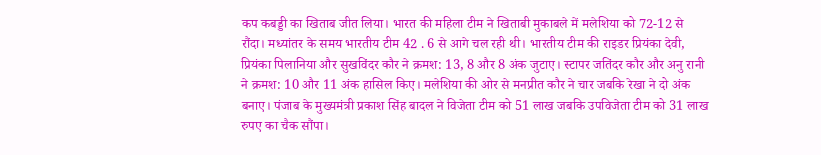कप कबड्डी का खिताब जीत लिया। भारत की महिला टीम ने खिताबी मुकाबले में मलेशिया को 72-12 से रौंदा। मध्यांतर के समय भारतीय टीम 42 . 6 से आगे चल रही थी। भारतीय टीम की राइडर प्रियंका देवी, प्रियंका पिलानिया और सुखविंदर कौर ने क्रमश: 13, 8 और 8 अंक जुटाए। स्टापर जतिंदर कौर और अनु रानी ने क्रमश: 10 और 11 अंक हासिल किए। मलेशिया की ओर से मनप्रीत कौर ने चार जबकि रेखा ने दो अंक बनाए। पंजाब के मुख्यमंत्री प्रकाश सिंह बादल ने विजेता टीम को 51 लाख जबकि उपविजेता टीम को 31 लाख रुपए का चैक सौंपा।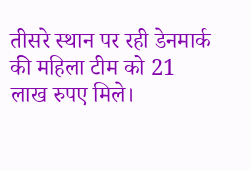तीसरे स्थान पर रही डेनमार्क की महिला टीम को 21 लाख रुपए मिले।